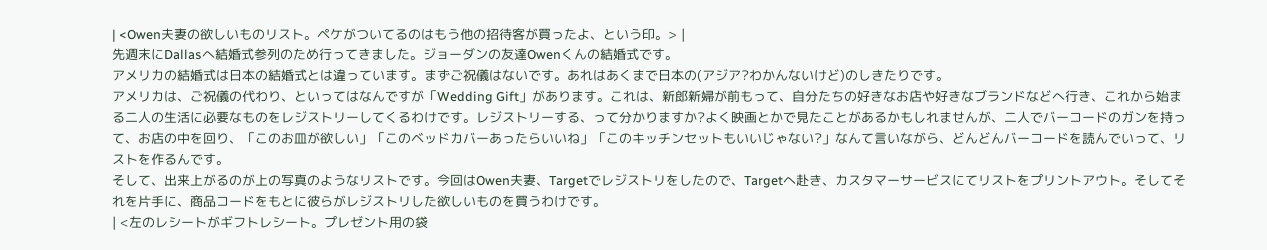| <Owen夫妻の欲しいものリスト。ペケがついてるのはもう他の招待客が買ったよ、という印。> |
先週末にDallasへ結婚式参列のため行ってきました。ジョーダンの友達Owenくんの結婚式です。
アメリカの結婚式は日本の結婚式とは違っています。まずご祝儀はないです。あれはあくまで日本の(アジア?わかんないけど)のしきたりです。
アメリカは、ご祝儀の代わり、といってはなんですが「Wedding Gift」があります。これは、新郎新婦が前もって、自分たちの好きなお店や好きなブランドなどへ行き、これから始まる二人の生活に必要なものをレジストリーしてくるわけです。レジストリーする、って分かりますか?よく映画とかで見たことがあるかもしれませんが、二人でバーコードのガンを持って、お店の中を回り、「このお皿が欲しい」「このベッドカバーあったらいいね」「このキッチンセットもいいじゃない?」なんて言いながら、どんどんバーコードを読んでいって、リストを作るんです。
そして、出来上がるのが上の写真のようなリストです。今回はOwen夫妻、Targetでレジストリをしたので、Targetへ赴き、カスタマーサービスにてリストをプリントアウト。そしてそれを片手に、商品コードをもとに彼らがレジストリした欲しいものを買うわけです。
| <左のレシートがギフトレシート。プレゼント用の袋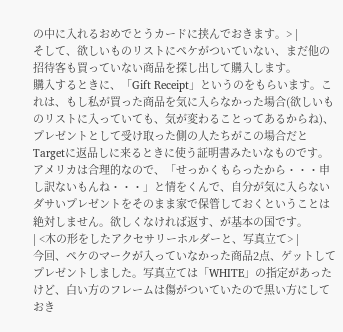の中に入れるおめでとうカードに挟んでおきます。> |
そして、欲しいものリストにペケがついていない、まだ他の招待客も買っていない商品を探し出して購入します。
購入するときに、「Gift Receipt」というのをもらいます。これは、もし私が買った商品を気に入らなかった場合(欲しいものリストに入っていても、気が変わることってあるからね)、プレゼントとして受け取った側の人たちがこの場合だとTargetに返品しに来るときに使う証明書みたいなものです。アメリカは合理的なので、「せっかくもらったから・・・申し訳ないもんね・・・」と情をくんで、自分が気に入らないダサいプレゼントをそのまま家で保管しておくということは絶対しません。欲しくなければ返す、が基本の国です。
| <木の形をしたアクセサリーホルダーと、写真立て> |
今回、ペケのマークが入っていなかった商品2点、ゲットしてプレゼントしました。写真立ては「WHITE」の指定があったけど、白い方のフレームは傷がついていたので黒い方にしておき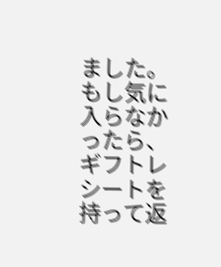ました。もし気に入らなかったら、ギフトレシートを持って返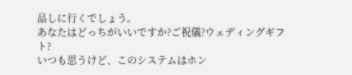品しに行くでしょう。
あなたはどっちがいいですか?ご祝儀?ウェディングギフト?
いつも思うけど、このシステムはホン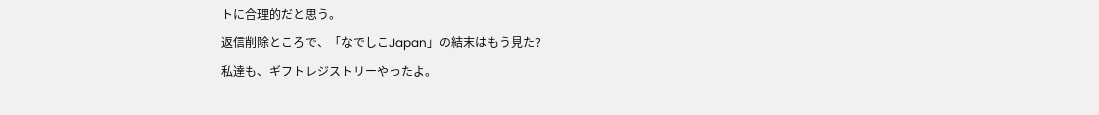トに合理的だと思う。
返信削除ところで、「なでしこJapan」の結末はもう見た?
私達も、ギフトレジストリーやったよ。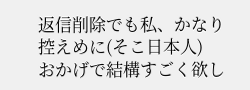返信削除でも私、かなり控えめに(そこ日本人)
おかげで結構すごく欲し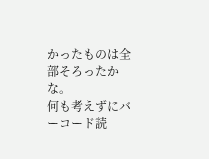かったものは全部そろったかな。
何も考えずにバーコード読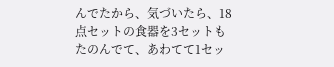んでたから、気づいたら、18点セットの食器を3セットもたのんでて、あわてて1セッ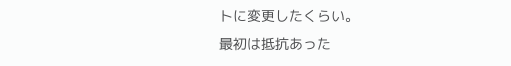トに変更したくらい。
最初は抵抗あった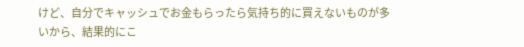けど、自分でキャッシュでお金もらったら気持ち的に買えないものが多いから、結果的にこ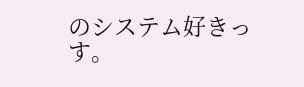のシステム好きっす。